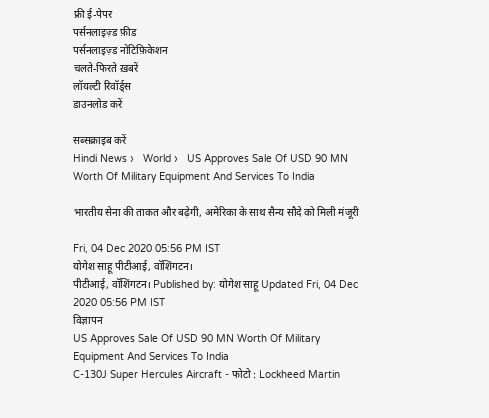फ्री ई-पेपर
पर्सनलाइज़्ड फ़ीड
पर्सनलाइज़्ड नोटिफ़िकेशन
चलते-फिरते ख़बरें
लॉयल्टी रिवॉर्ड्स
डाउनलोड करें

सब्सक्राइब करें
Hindi News ›   World ›   US Approves Sale Of USD 90 MN Worth Of Military Equipment And Services To India

भारतीय सेना की ताकत और बढ़ेगी, अमेरिका के साथ सैन्य सौदे को मिली मंजूरी

Fri, 04 Dec 2020 05:56 PM IST
योगेश साहू पीटीआई, वॉशिंगटन।
पीटीआई, वॉशिंगटन। Published by: योगेश साहू Updated Fri, 04 Dec 2020 05:56 PM IST
विज्ञापन
US Approves Sale Of USD 90 MN Worth Of Military Equipment And Services To India
C-130J Super Hercules Aircraft - फोटो : Lockheed Martin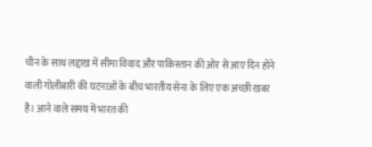चीन के साथ लद्दाख में सीमा विवाद और पाकिस्तान की ओर से आए दिन होने वाली गोलीबारी की घटनाओं के बीच भारतीय सेना के लिए एक अच्छी खबर है। आने वाले समय में भारत की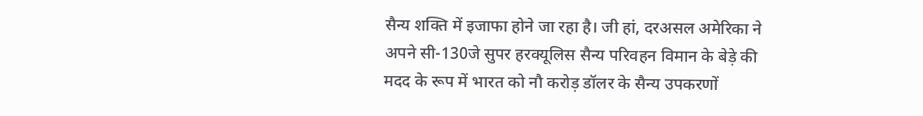सैन्य शक्ति में इजाफा होने जा रहा है। जी हां, दरअसल अमेरिका ने अपने सी-130जे सुपर हरक्यूलिस सैन्य परिवहन विमान के बेड़े की मदद के रूप में भारत को नौ करोड़ डॉलर के सैन्य उपकरणों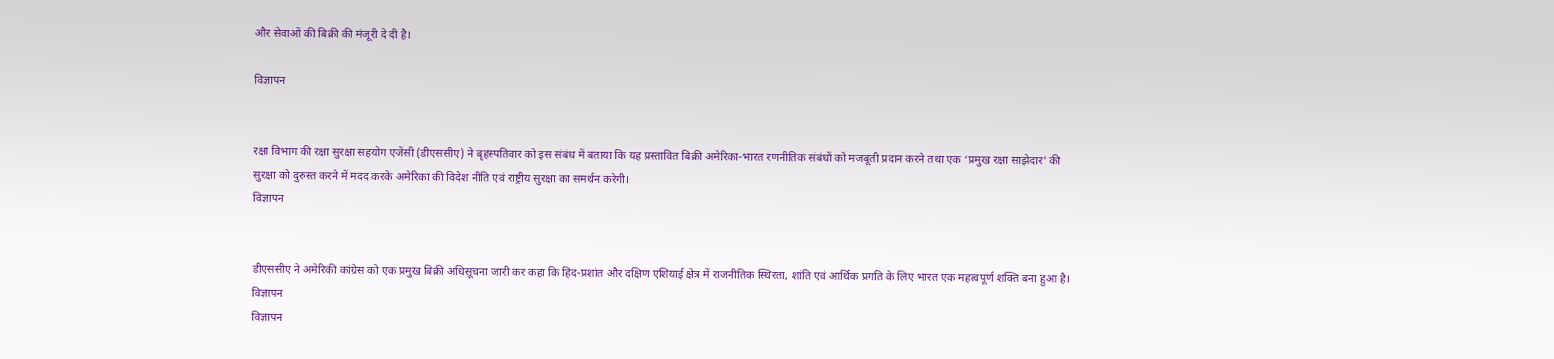और सेवाओं की बिक्री की मंजूरी दे दी है।

विज्ञापन


रक्षा विभाग की रक्षा सुरक्षा सहयोग एजेंसी (डीएससीए) ने बृहस्पतिवार को इस संबंध में बताया कि यह प्रस्तावित बिक्री अमेरिका-भारत रणनीतिक संबंधों को मजबूती प्रदान करने तथा एक ‘प्रमुख रक्षा साझेदार’ की सुरक्षा को दुरुस्त करने में मदद करके अमेरिका की विदेश नीति एवं राष्ट्रीय सुरक्षा का समर्थन करेगी।
विज्ञापन


डीएससीए ने अमेरिकी कांग्रेस को एक प्रमुख बिक्री अधिसूचना जारी कर कहा कि हिंद-प्रशांत और दक्षिण एशियाई क्षेत्र में राजनीतिक स्थिरता, शांति एवं आर्थिक प्रगति के लिए भारत एक महत्वपूर्ण शक्ति बना हुआ है।
विज्ञापन
विज्ञापन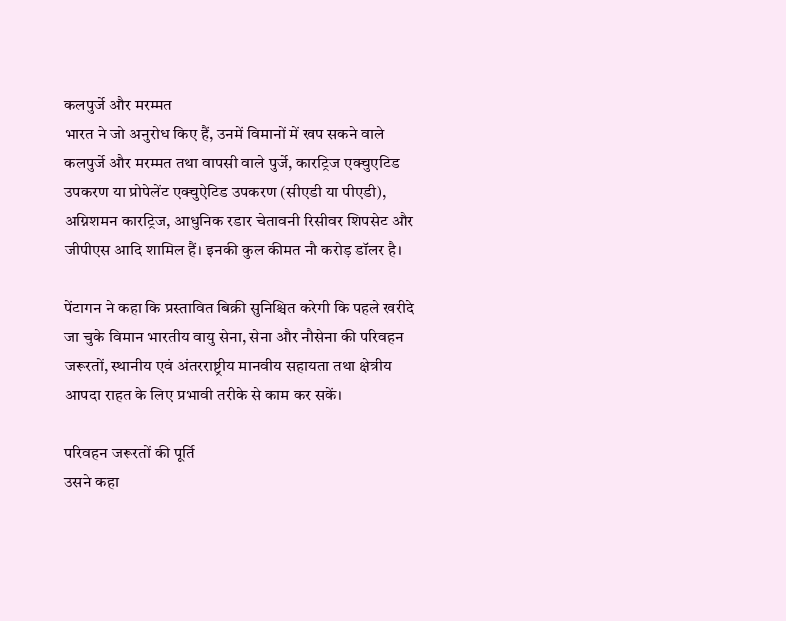कलपुर्जे और मरम्मत
भारत ने जो अनुरोध किए हैं, उनमें विमानों में खप सकने वाले कलपुर्जे और मरम्मत तथा वापसी वाले पुर्जे, कारट्रिज एक्चुएटिड उपकरण या प्रोपेलेंट एक्चुऐटिड उपकरण (सीएडी या पीएडी), अग्निशमन कारट्रिज, आधुनिक रडार चेतावनी रिसीवर शिपसेट और जीपीएस आदि शामिल हैं। इनकी कुल कीमत नौ करोड़ डॉलर है।

पेंटागन ने कहा कि प्रस्तावित बिक्री सुनिश्चित करेगी कि पहले खरीदे जा चुके विमान भारतीय वायु सेना, सेना और नौसेना की परिवहन जरूरतों, स्थानीय एवं अंतरराष्ट्रीय मानवीय सहायता तथा क्षेत्रीय आपदा राहत के लिए प्रभावी तरीके से काम कर सकें।

परिवहन जरूरतों की पूर्ति
उसने कहा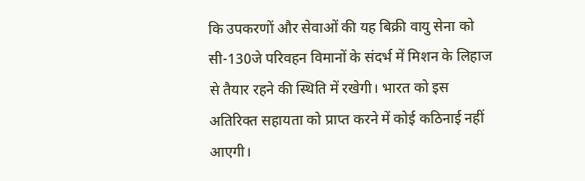कि उपकरणों और सेवाओं की यह बिक्री वायु सेना को सी-130जे परिवहन विमानों के संदर्भ में मिशन के लिहाज से तैयार रहने की स्थिति में रखेगी। भारत को इस अतिरिक्त सहायता को प्राप्त करने में कोई कठिनाई नहीं आएगी।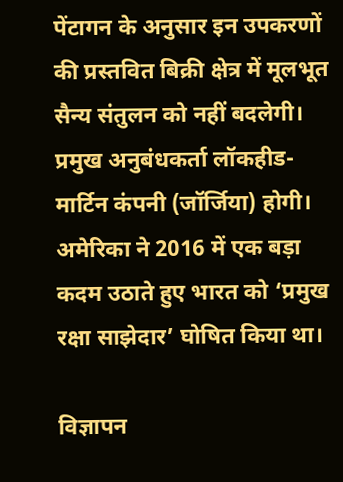पेंटागन के अनुसार इन उपकरणों की प्रस्तवित बिक्री क्षेत्र में मूलभूत सैन्य संतुलन को नहीं बदलेगी। प्रमुख अनुबंधकर्ता लॉकहीड-मार्टिन कंपनी (जॉर्जिया) होगी। अमेरिका ने 2016 में एक बड़ा कदम उठाते हुए भारत को ‘प्रमुख रक्षा साझेदार’ घोषित किया था।

विज्ञापन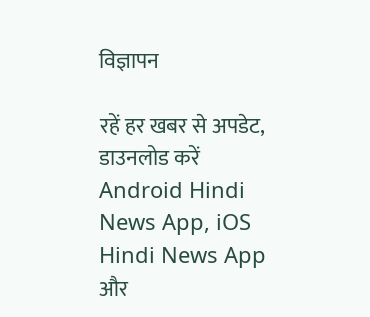विज्ञापन

रहें हर खबर से अपडेट, डाउनलोड करें Android Hindi News App, iOS Hindi News App और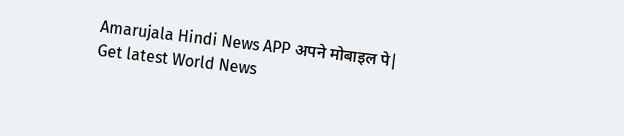Amarujala Hindi News APP अपने मोबाइल पे|
Get latest World News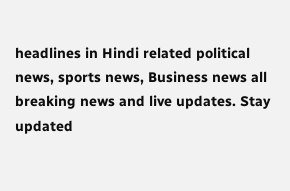headlines in Hindi related political news, sports news, Business news all breaking news and live updates. Stay updated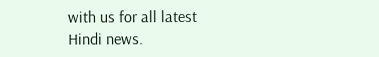with us for all latest Hindi news.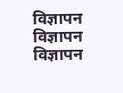विज्ञापन
विज्ञापन
विज्ञापन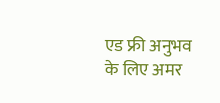एड फ्री अनुभव के लिए अमर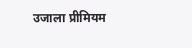उजाला प्रीमियम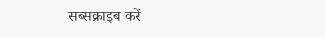सब्सक्राइब करें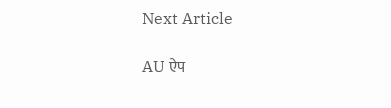Next Article

AU ऐप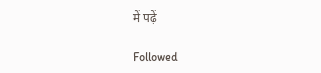में पढ़ें

Followed